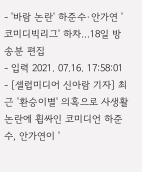- '바람 논란' 하준수·안가연 '코미디빅리그' 하차…18일 방송분 편집
- 입력 2021. 07.16. 17:58:01
- [셀럽미디어 신아람 기자] 최근 '환승이별' 의혹으로 사생활 논란에 휩싸인 코미디언 하준수, 안가연이 '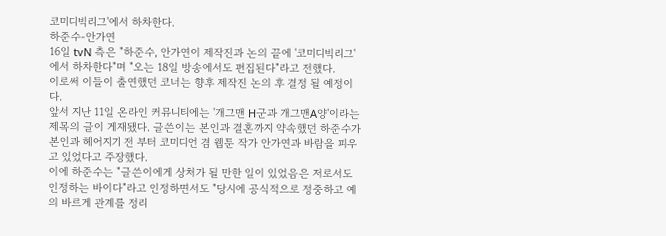코미디빅리그'에서 하차한다.
하준수-안가연
16일 tvN 측은 "하준수, 안가연이 제작진과 논의 끝에 '코미디빅리그'에서 하차한다"며 "오는 18일 방송에서도 편집된다"라고 전했다.
이로써 이들이 출연했던 코너는 향후 제작진 논의 후 결정 될 예정이다.
앞서 지난 11일 온라인 커뮤니티에는 '개그맨 H군과 개그맨A양'이라는 제목의 글이 게재됐다. 글쓴이는 본인과 결혼까지 약속했던 하준수가 본인과 헤어지기 전 부터 코미디언 겸 웹툰 작가 안가연과 바람을 피우고 있었다고 주장했다.
이에 하준수는 "글쓴이에게 상처가 될 만한 일이 있었음은 저로서도 인정하는 바이다"라고 인정하면서도 "당시에 공식적으로 정중하고 예의 바르게 관계를 정리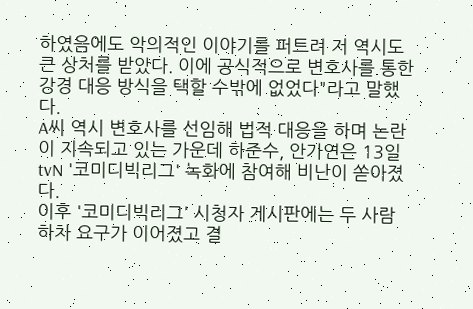하였음에도 악의적인 이야기를 퍼트려 저 역시도 큰 상처를 받았다. 이에 공식적으로 변호사를 통한 강경 대응 방식을 택할 수밖에 없었다"라고 말했다.
A씨 역시 변호사를 선임해 법적 대응을 하며 논란이 지속되고 있는 가운데 하준수, 안가연은 13일 tvN '코미디빅리그' 녹화에 참여해 비난이 쏟아졌다.
이후 '코미디빅리그' 시청자 게시판에는 두 사람 하차 요구가 이어졌고 결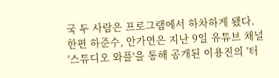국 두 사람은 프로그램에서 하차하게 됐다.
한편 하준수, 안가연은 지난 9일 유튜브 채널 '스튜디오 와플'을 통해 공개된 이용진의 '터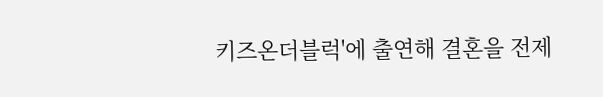키즈온더블럭'에 출연해 결혼을 전제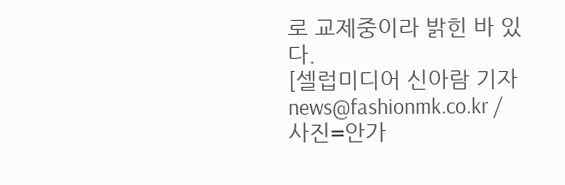로 교제중이라 밝힌 바 있다.
[셀럽미디어 신아람 기자 news@fashionmk.co.kr / 사진=안가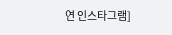연 인스타그램]